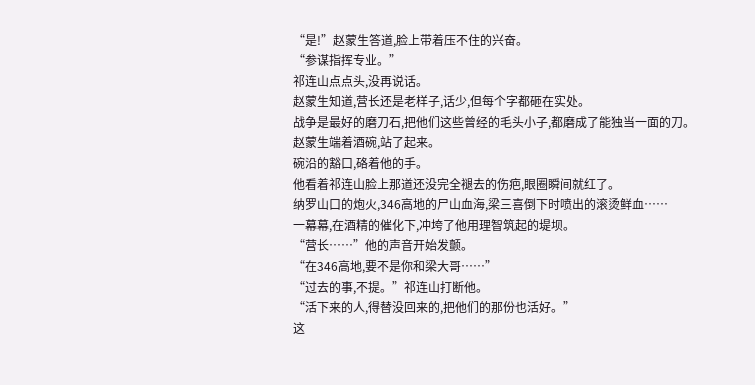“是!”赵蒙生答道,脸上带着压不住的兴奋。
“参谋指挥专业。”
祁连山点点头,没再说话。
赵蒙生知道,营长还是老样子,话少,但每个字都砸在实处。
战争是最好的磨刀石,把他们这些曾经的毛头小子,都磨成了能独当一面的刀。
赵蒙生端着酒碗,站了起来。
碗沿的豁口,硌着他的手。
他看着祁连山脸上那道还没完全褪去的伤疤,眼圈瞬间就红了。
纳罗山口的炮火,346高地的尸山血海,梁三喜倒下时喷出的滚烫鲜血……
一幕幕,在酒精的催化下,冲垮了他用理智筑起的堤坝。
“营长……”他的声音开始发颤。
“在346高地,要不是你和梁大哥……”
“过去的事,不提。”祁连山打断他。
“活下来的人,得替没回来的,把他们的那份也活好。”
这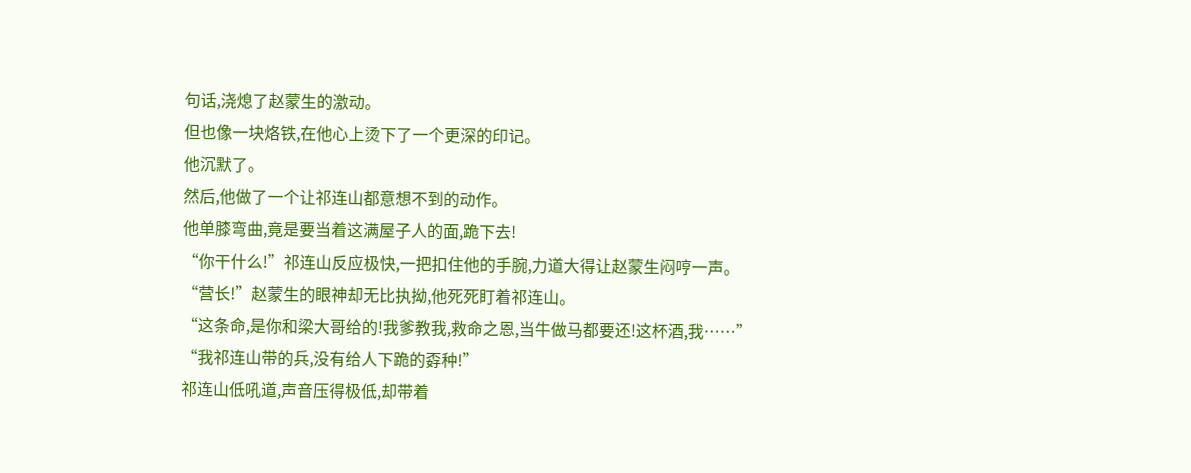句话,浇熄了赵蒙生的激动。
但也像一块烙铁,在他心上烫下了一个更深的印记。
他沉默了。
然后,他做了一个让祁连山都意想不到的动作。
他单膝弯曲,竟是要当着这满屋子人的面,跪下去!
“你干什么!”祁连山反应极快,一把扣住他的手腕,力道大得让赵蒙生闷哼一声。
“营长!”赵蒙生的眼神却无比执拗,他死死盯着祁连山。
“这条命,是你和梁大哥给的!我爹教我,救命之恩,当牛做马都要还!这杯酒,我……”
“我祁连山带的兵,没有给人下跪的孬种!”
祁连山低吼道,声音压得极低,却带着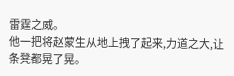雷霆之威。
他一把将赵蒙生从地上拽了起来,力道之大,让条凳都晃了晃。